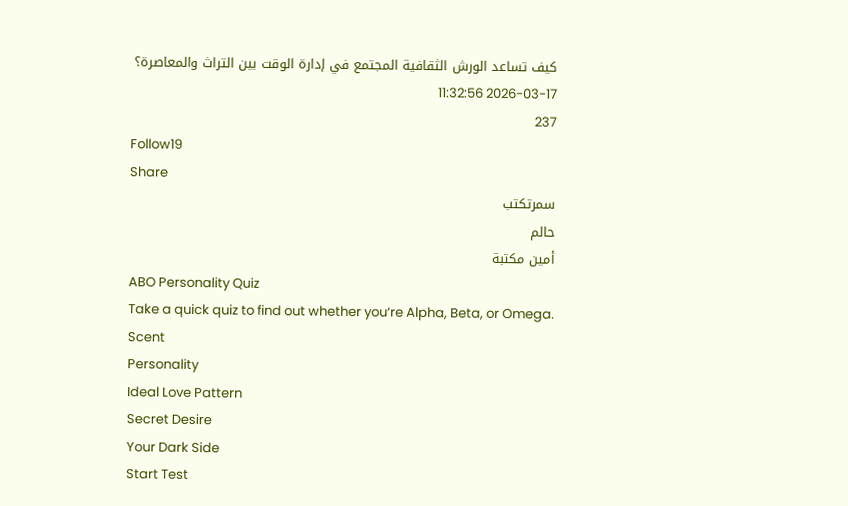كيف تساعد الورش الثقافية المجتمع في إدارة الوقت بين التراث والمعاصرة؟
2026-03-17 11:32:56
237
Follow19
Share
سمرتكتب
حالم
أمين مكتبة
ABO Personality Quiz
Take a quick quiz to find out whether you‘re Alpha, Beta, or Omega.
Scent
Personality
Ideal Love Pattern
Secret Desire
Your Dark Side
Start Test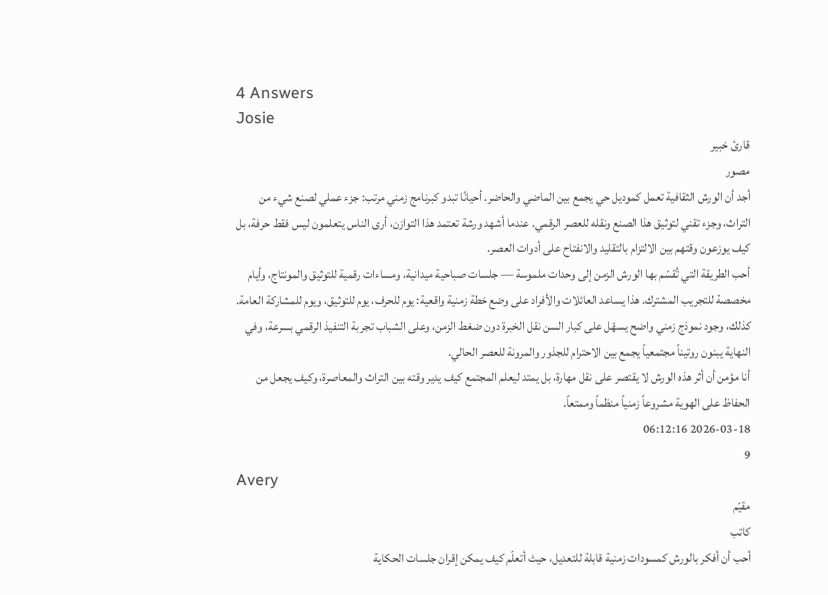4 Answers
Josie
قارئ خبير
مصور
أجد أن الورش الثقافية تعمل كموديل حي يجمع بين الماضي والحاضر. أحيانًا تبدو كبرنامج زمني مرتب: جزء عملي لصنع شيء من التراث، وجزء تقني لتوثيق هذا الصنع ونقله للعصر الرقمي. عندما أشهد ورشة تعتمد هذا التوازن، أرى الناس يتعلمون ليس فقط حرفة، بل كيف يوزعون وقتهم بين الالتزام بالتقليد والانفتاح على أدوات العصر.
أحب الطريقة التي تُقسّم بها الورش الزمن إلى وحدات ملموسة — جلسات صباحية ميدانية، ومساءات رقمية للتوثيق والمونتاج، وأيام مخصصة للتجريب المشترك. هذا يساعد العائلات والأفراد على وضع خطة زمنية واقعية: يوم للحرف، يوم للتوثيق، ويوم للمشاركة العامة. كذلك، وجود نموذج زمني واضح يسهّل على كبار السن نقل الخبرة دون ضغط الزمن، وعلى الشباب تجربة التنفيذ الرقمي بسرعة، وفي النهاية يبنون روتيناً مجتمعياً يجمع بين الاحترام للجذور والمرونة للعصر الحالي.
أنا مؤمن أن أثر هذه الورش لا يقتصر على نقل مهارة، بل يمتد ليعلم المجتمع كيف يدير وقته بين التراث والمعاصرة، وكيف يجعل من الحفاظ على الهوية مشروعاً زمنياً منظماً وممتعاً.
2026-03-18 06:12:16
9
Avery
مقيّم
كاتب
أحب أن أفكر بالورش كمسودات زمنية قابلة للتعديل، حيث أتعلّم كيف يمكن إقران جلسات الحكاية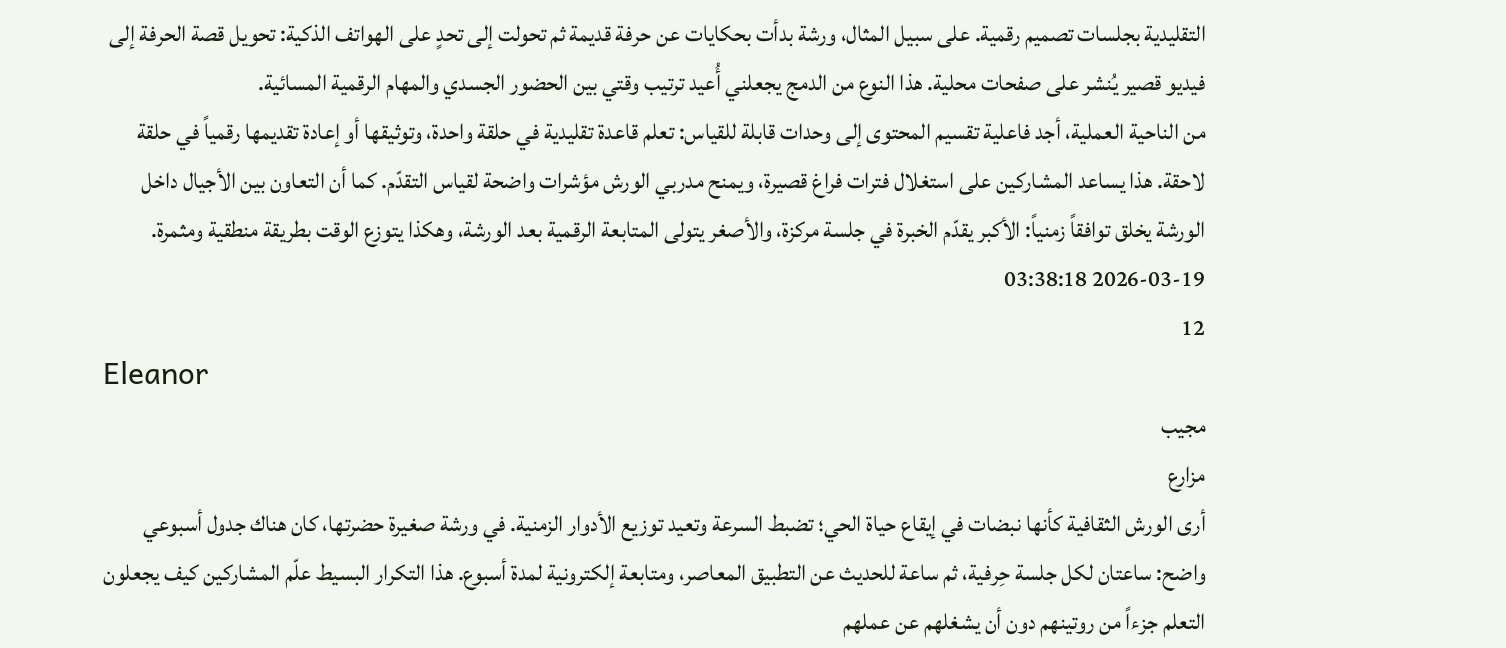التقليدية بجلسات تصميم رقمية. على سبيل المثال، ورشة بدأت بحكايات عن حرفة قديمة ثم تحولت إلى تحدٍ على الهواتف الذكية: تحويل قصة الحرفة إلى فيديو قصير يُنشر على صفحات محلية. هذا النوع من الدمج يجعلني أُعيد ترتيب وقتي بين الحضور الجسدي والمهام الرقمية المسائية.
من الناحية العملية، أجد فاعلية تقسيم المحتوى إلى وحدات قابلة للقياس: تعلم قاعدة تقليدية في حلقة واحدة، وتوثيقها أو إعادة تقديمها رقمياً في حلقة لاحقة. هذا يساعد المشاركين على استغلال فترات فراغ قصيرة، ويمنح مدربي الورش مؤشرات واضحة لقياس التقدّم. كما أن التعاون بين الأجيال داخل الورشة يخلق توافقاً زمنياً: الأكبر يقدّم الخبرة في جلسة مركزة، والأصغر يتولى المتابعة الرقمية بعد الورشة، وهكذا يتوزع الوقت بطريقة منطقية ومثمرة.
2026-03-19 03:38:18
12
Eleanor
مجيب
مزارع
أرى الورش الثقافية كأنها نبضات في إيقاع حياة الحي؛ تضبط السرعة وتعيد توزيع الأدوار الزمنية. في ورشة صغيرة حضرتها، كان هناك جدول أسبوعي واضح: ساعتان لكل جلسة حِرفية، ثم ساعة للحديث عن التطبيق المعاصر، ومتابعة إلكترونية لمدة أسبوع. هذا التكرار البسيط علّم المشاركين كيف يجعلون التعلم جزءاً من روتينهم دون أن يشغلهم عن عملهم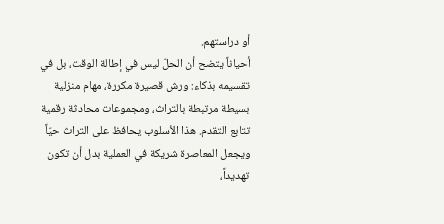أو دراستهم.
أحياناً يتضح أن الحلّ ليس في إطالة الوقت، بل في تقسيمه بذكاء: ورش قصيرة مكررة، مهام منزلية بسيطة مرتبطة بالتراث، ومجموعات محادثة رقمية تتابع التقدم. هذا الأسلوب يحافظ على التراث حيّاً ويجعل المعاصرة شريكة في العملية بدل أن تكون تهديداً،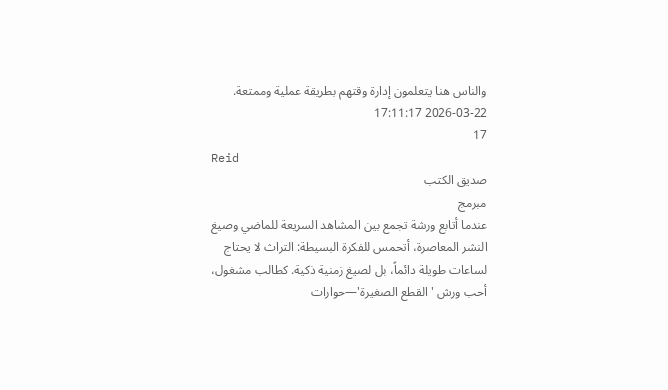والناس هنا يتعلمون إدارة وقتهم بطريقة عملية وممتعة.
2026-03-22 17:11:17
17
Reid
صديق الكتب
مبرمج
عندما أتابع ورشة تجمع بين المشاهد السريعة للماضي وصيغ النشر المعاصرة، أتحمس للفكرة البسيطة: التراث لا يحتاج لساعات طويلة دائماً، بل لصيغ زمنية ذكية. كطالب مشغول، أحب ورش 'القطع الصغيرة'—حوارات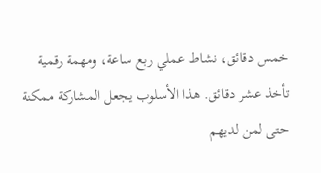خمس دقائق، نشاط عملي ربع ساعة، ومهمة رقمية تأخذ عشر دقائق. هذا الأسلوب يجعل المشاركة ممكنة حتى لمن لديهم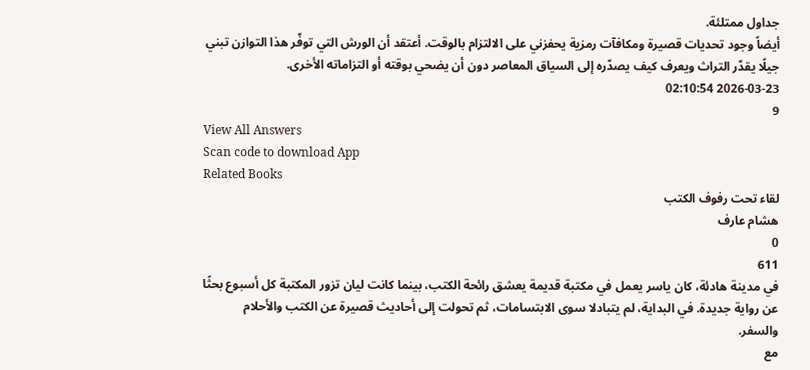جداول ممتلئة.
أيضاً وجود تحديات قصيرة ومكافآت رمزية يحفزني على الالتزام بالوقت. أعتقد أن الورش التي توفّر هذا التوازن تبني جيلًا يقدّر التراث ويعرف كيف يصدّره إلى السياق المعاصر دون أن يضحي بوقته أو التزاماته الأخرى.
2026-03-23 02:10:54
9
View All Answers
Scan code to download App
Related Books
لقاء تحت رفوف الكتب
هشام عارف
0
611
في مدينة هادئة، كان ياسر يعمل في مكتبة قديمة يعشق رائحة الكتب، بينما كانت ليان تزور المكتبة كل أسبوع بحثًا عن رواية جديدة. في البداية، لم يتبادلا سوى الابتسامات، ثم تحولت إلى أحاديث قصيرة عن الكتب والأحلام والسفر.
مع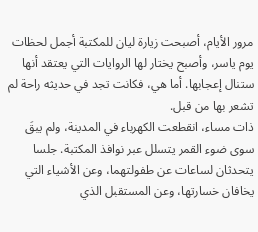مرور الأيام، أصبحت زيارة ليان للمكتبة أجمل لحظات يوم ياسر، وأصبح يختار لها الروايات التي يعتقد أنها ستنال إعجابها. أما هي، فكانت تجد في حديثه راحة لم تشعر بها من قبل.
ذات مساء، انقطعت الكهرباء في المدينة، ولم يبقَ سوى ضوء القمر يتسلل عبر نوافذ المكتبة. جلسا يتحدثان لساعات عن طفولتهما، وعن الأشياء التي يخافان خسارتها، وعن المستقبل الذي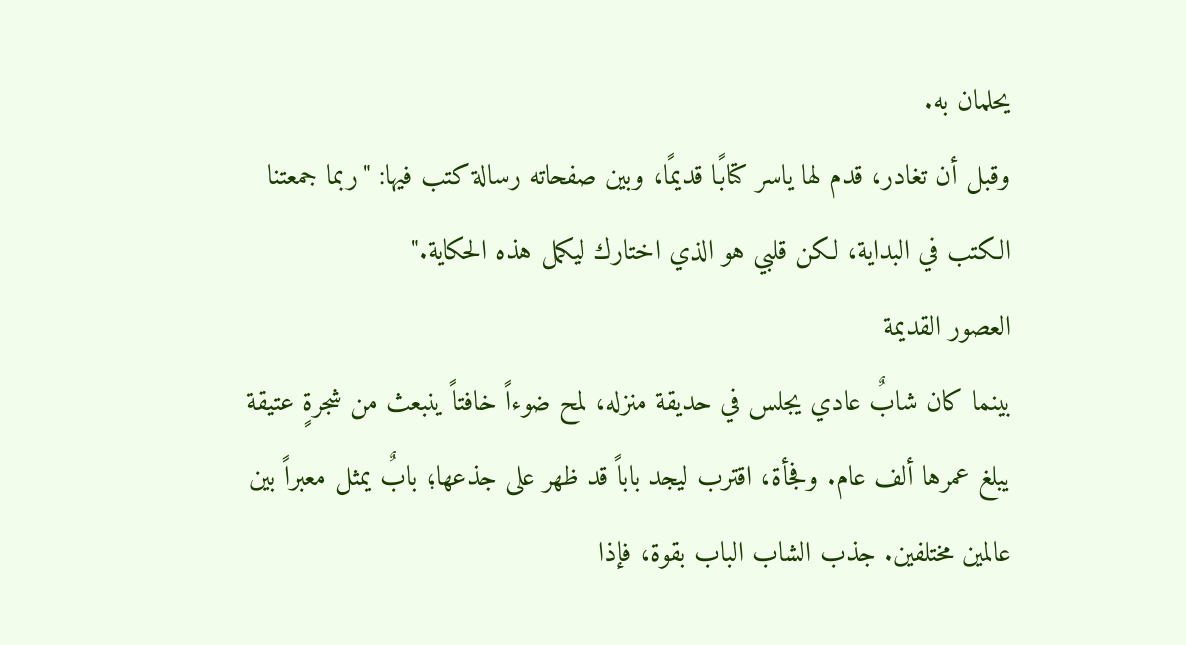يحلمان به.
وقبل أن تغادر، قدم لها ياسر كتابًا قديمًا، وبين صفحاته رسالة كتب فيها: "ربما جمعتنا الكتب في البداية، لكن قلبي هو الذي اختارك ليكمل هذه الحكاية."
العصور القديمة
بينما كان شابٌ عادي يجلس في حديقة منزله، لمح ضوءاً خافتاً ينبعث من شجرةٍ عتيقة يبلغ عمرها ألف عام. وفجأة، اقترب ليجد باباً قد ظهر على جذعها؛ بابٌ يمثل معبراً بين عالمين مختلفين. جذب الشاب الباب بقوة، فإذا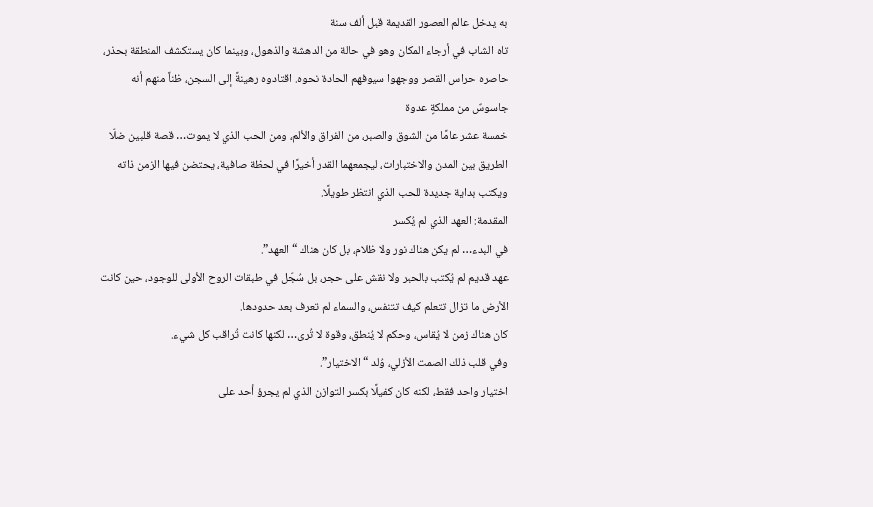به يدخل عالم العصور القديمة قبل ألف سنة
تاه الشاب في أرجاء المكان وهو في حالة من الدهشة والذهول، وبينما كان يستكشف المنطقة بحذر، حاصره حراس القصر ووجهوا سيوفهم الحادة نحوه. اقتادوه رهينةً إلى السجن، ظناً منهم أنه جاسوسٌ من مملكةٍ عدوة
خمسة عشر عامًا من الشوق والصبر، من الفراق والألم، ومن الحب الذي لا يموت… قصة قلبين ضلّا الطريق بين المدن والاختبارات، ليجمعهما القدر أخيرًا في لحظة صافية، يحتضن فيها الزمن ذاته ويكتب بداية جديدة للحب الذي انتظر طويلًا.
المقدمة: العهد الذي لم يُكسر
في البدء… لم يكن هناك نور ولا ظلام، بل كان هناك “العهد”.
عهد قديم لم يُكتب بالحبر ولا نقش على حجر، بل سُجّل في طبقات الروح الأولى للوجود، حين كانت الأرض ما تزال تتعلم كيف تتنفس، والسماء لم تعرف بعد حدودها.
كان هناك زمن لا يُقاس، وحكم لا يُنطق، وقوة لا تُرى… لكنها كانت تُراقب كل شيء.
وفي قلب ذلك الصمت الأزلي، وُلد “الاختيار”.
اختيار واحد فقط، لكنه كان كفيلًا بكسر التوازن الذي لم يجرؤ أحد على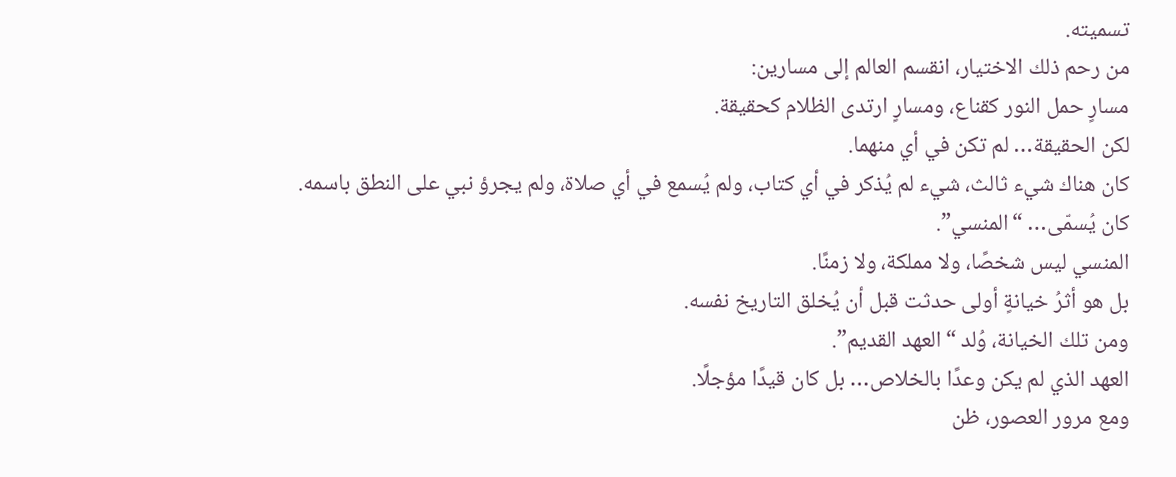تسميته.
من رحم ذلك الاختيار، انقسم العالم إلى مسارين:
مسارٍ حمل النور كقناع، ومسارٍ ارتدى الظلام كحقيقة.
لكن الحقيقة… لم تكن في أي منهما.
كان هناك شيء ثالث، شيء لم يُذكر في أي كتاب، ولم يُسمع في أي صلاة، ولم يجرؤ نبي على النطق باسمه.
كان يُسمّى… “المنسي”.
المنسي ليس شخصًا، ولا مملكة، ولا زمنًا.
بل هو أثرُ خيانةٍ أولى حدثت قبل أن يُخلق التاريخ نفسه.
ومن تلك الخيانة، وُلد “العهد القديم”.
العهد الذي لم يكن وعدًا بالخلاص… بل كان قيدًا مؤجلًا.
ومع مرور العصور، ظن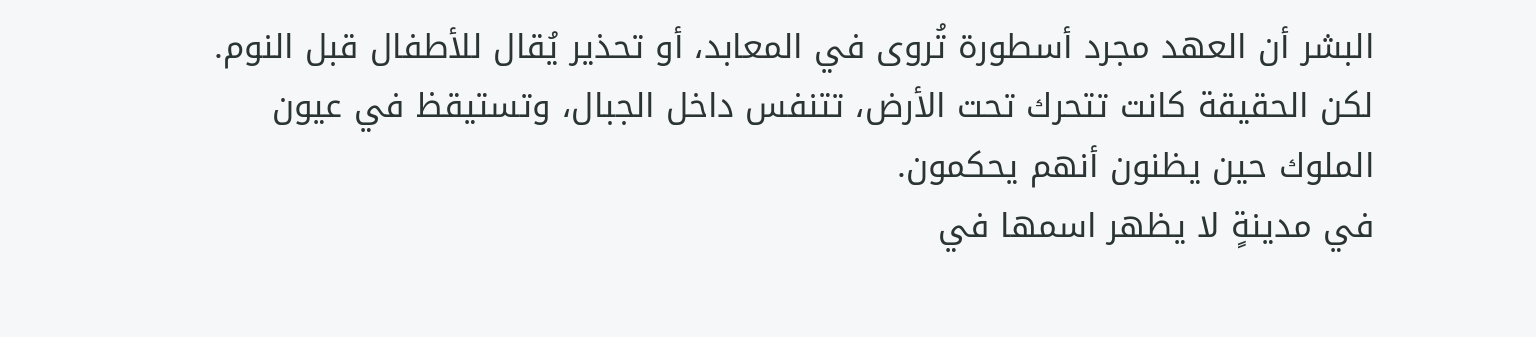البشر أن العهد مجرد أسطورة تُروى في المعابد، أو تحذير يُقال للأطفال قبل النوم.
لكن الحقيقة كانت تتحرك تحت الأرض، تتنفس داخل الجبال، وتستيقظ في عيون الملوك حين يظنون أنهم يحكمون.
في مدينةٍ لا يظهر اسمها في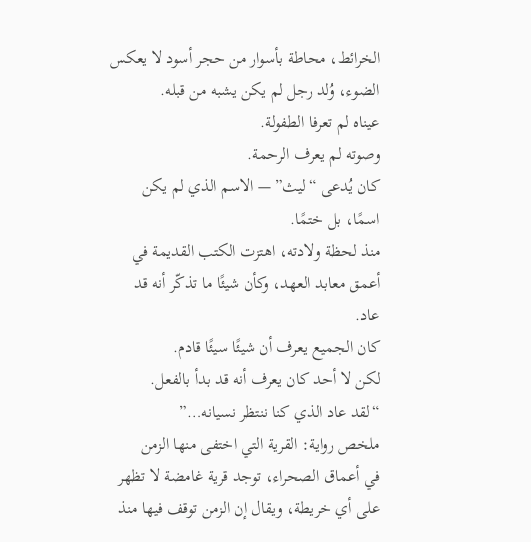الخرائط، محاطة بأسوار من حجر أسود لا يعكس الضوء، وُلد رجل لم يكن يشبه من قبله.
عيناه لم تعرفا الطفولة.
وصوته لم يعرف الرحمة.
كان يُدعى “ليث” — الاسم الذي لم يكن اسمًا، بل ختمًا.
منذ لحظة ولادته، اهتزت الكتب القديمة في أعمق معابد العهد، وكأن شيئًا ما تذكّر أنه قد عاد.
كان الجميع يعرف أن شيئًا سيئًا قادم.
لكن لا أحد كان يعرف أنه قد بدأ بالفعل.
“لقد عاد الذي كنا ننتظر نسيانه…”
ملخص رواية: القرية التي اختفى منها الزمن
في أعماق الصحراء، توجد قرية غامضة لا تظهر على أي خريطة، ويقال إن الزمن توقف فيها منذ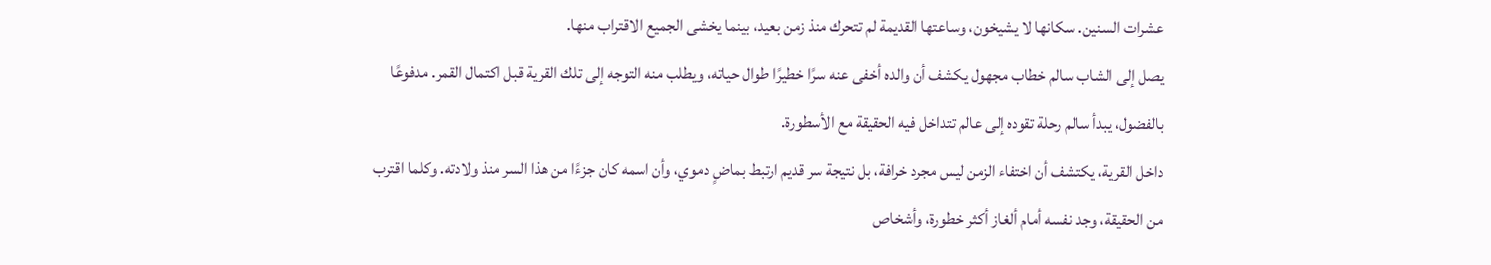عشرات السنين. سكانها لا يشيخون، وساعتها القديمة لم تتحرك منذ زمن بعيد، بينما يخشى الجميع الاقتراب منها.
يصل إلى الشاب سالم خطاب مجهول يكشف أن والده أخفى عنه سرًا خطيرًا طوال حياته، ويطلب منه التوجه إلى تلك القرية قبل اكتمال القمر. مدفوعًا بالفضول، يبدأ سالم رحلة تقوده إلى عالم تتداخل فيه الحقيقة مع الأسطورة.
داخل القرية، يكتشف أن اختفاء الزمن ليس مجرد خرافة، بل نتيجة سر قديم ارتبط بماضٍ دموي، وأن اسمه كان جزءًا من هذا السر منذ ولادته. وكلما اقترب من الحقيقة، وجد نفسه أمام ألغاز أكثر خطورة، وأشخاص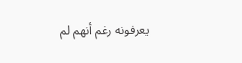يعرفونه رغم أنهم لم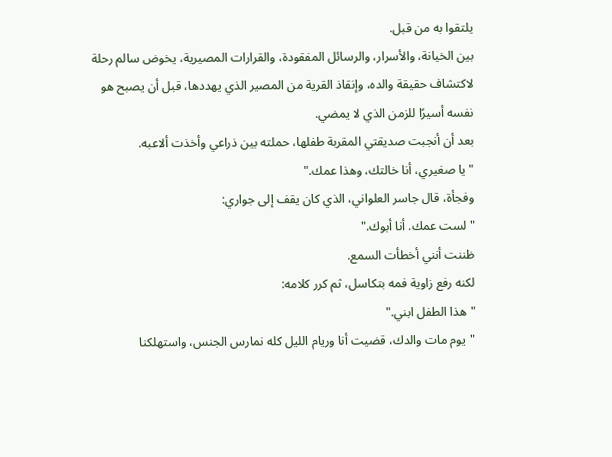يلتقوا به من قبل.
بين الخيانة، والأسرار، والرسائل المفقودة، والقرارات المصيرية، يخوض سالم رحلة لاكتشاف حقيقة والده، وإنقاذ القرية من المصير الذي يهددها، قبل أن يصبح هو نفسه أسيرًا للزمن الذي لا يمضي.
بعد أن أنجبت صديقتي المقربة طفلها، حملته بين ذراعي وأخذت ألاعبه.
"يا صغيري، أنا خالتك، وهذا عمك."
وفجأة، قال جاسر العلواني، الذي كان يقف إلى جواري:
"لست عمك. أنا أبوك."
ظننت أنني أخطأت السمع.
لكنه رفع زاوية فمه بتكاسل، ثم كرر كلامه:
"هذا الطفل ابني."
"يوم مات والدك، قضيت أنا وريام الليل كله نمارس الجنس، واستهلكنا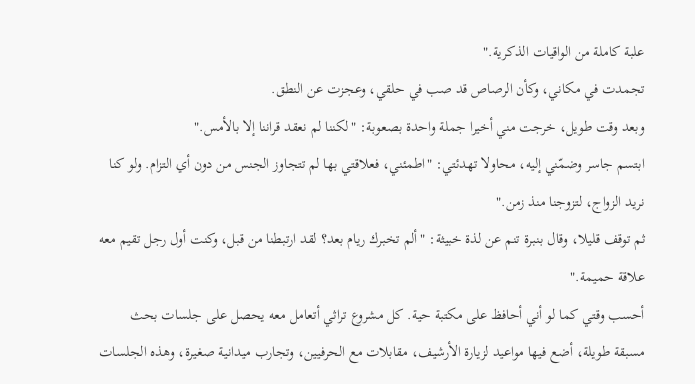علبة كاملة من الواقيات الذكرية."
تجمدت في مكاني، وكأن الرصاص قد صب في حلقي، وعجزت عن النطق.
وبعد وقت طويل، خرجت مني أخيرا جملة واحدة بصعوبة: "لكننا لم نعقد قراننا إلا بالأمس."
ابتسم جاسر وضمّني إليه، محاولا تهدئتي: "اطمئني، فعلاقتي بها لم تتجاوز الجنس من دون أي التزام. ولو كنا نريد الزواج، لتزوجنا منذ زمن."
ثم توقف قليلا، وقال بنبرة تنم عن لذة خبيثة: "ألم تخبرك ريام بعد؟ لقد ارتبطنا من قبل، وكنت أول رجل تقيم معه علاقة حميمة."
أحسب وقتي كما لو أني أحافظ على مكتبة حية. كل مشروع تراثي أتعامل معه يحصل على جلسات بحث مسبقة طويلة، أضع فيها مواعيد لزيارة الأرشيف، مقابلات مع الحرفيين، وتجارب ميدانية صغيرة، وهذه الجلسات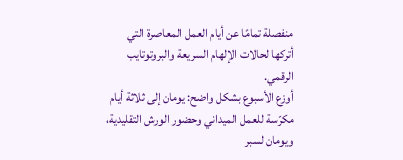منفصلة تمامًا عن أيام العمل المعاصرة التي أتركها لحالات الإلهام السريعة والبروتوتايب الرقمي.
أوزع الأسبوع بشكل واضح: يومان إلى ثلاثة أيام مكرّسة للعمل الميداني وحضور الورش التقليدية، ويومان لسبر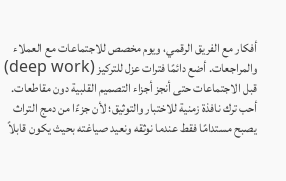أفكار مع الفريق الرقمي، ويوم مخصص للاجتماعات مع العملاء والمراجعات. أضع دائمًا فترات عزل للتركيز (deep work) قبل الاجتماعات حتى أنجز أجزاء التصميم القلبية دون مقاطعات.
أحب ترك نافذة زمنية للاختبار والتوثيق؛ لأن جزءًا من دمج التراث يصبح مستدامًا فقط عندما نوثقه ونعيد صياغته بحيث يكون قابلاً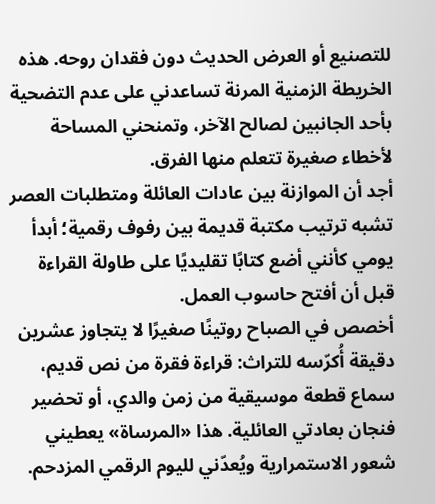للتصنيع أو العرض الحديث دون فقدان روحه. هذه الخريطة الزمنية المرنة تساعدني على عدم التضحية بأحد الجانبين لصالح الآخر، وتمنحني المساحة لأخطاء صغيرة تتعلم منها الفرق.
أجد أن الموازنة بين عادات العائلة ومتطلبات العصر تشبه ترتيب مكتبة قديمة بين رفوف رقمية؛ أبدأ يومي كأنني أضع كتابًا تقليديًا على طاولة القراءة قبل أن أفتح حاسوب العمل.
أخصص في الصباح روتينًا صغيرًا لا يتجاوز عشرين دقيقة أُكرّسه للتراث: قراءة فقرة من نص قديم، سماع قطعة موسيقية من زمن والدي، أو تحضير فنجان بعادتي العائلية. هذا «المرساة» يعطيني شعور الاستمرارية ويُعدّني لليوم الرقمي المزدحم.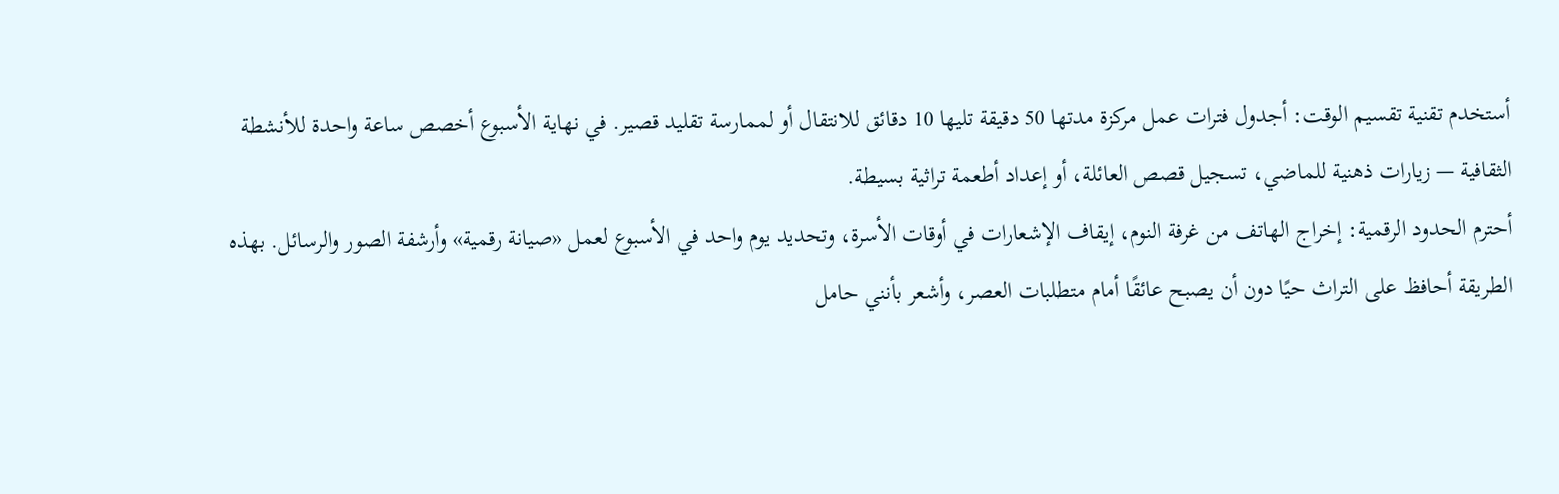أستخدم تقنية تقسيم الوقت: أجدول فترات عمل مركزة مدتها 50 دقيقة تليها 10 دقائق للانتقال أو لممارسة تقليد قصير. في نهاية الأسبوع أخصص ساعة واحدة للأنشطة الثقافية — زيارات ذهنية للماضي، تسجيل قصص العائلة، أو إعداد أطعمة تراثية بسيطة.
أحترم الحدود الرقمية: إخراج الهاتف من غرفة النوم، إيقاف الإشعارات في أوقات الأسرة، وتحديد يوم واحد في الأسبوع لعمل «صيانة رقمية» وأرشفة الصور والرسائل. بهذه الطريقة أحافظ على التراث حيًا دون أن يصبح عائقًا أمام متطلبات العصر، وأشعر بأنني حامل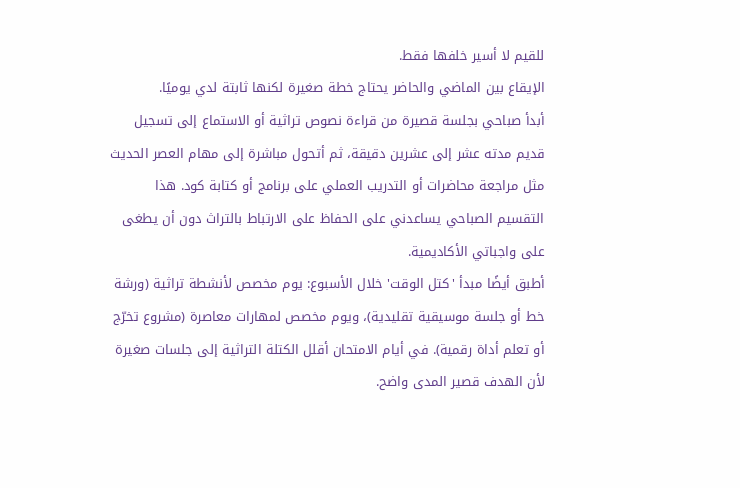للقيم لا أسير خلفها فقط.
الإيقاع بين الماضي والحاضر يحتاج خطة صغيرة لكنها ثابتة لدي يوميًا.
أبدأ صباحي بجلسة قصيرة من قراءة نصوص تراثية أو الاستماع إلى تسجيل قديم مدته عشر إلى عشرين دقيقة، ثم أتحول مباشرة إلى مهام العصر الحديث مثل مراجعة محاضرات أو التدريب العملي على برنامج أو كتابة كود. هذا التقسيم الصباحي يساعدني على الحفاظ على الارتباط بالتراث دون أن يطغى على واجباتي الأكاديمية.
أطبق أيضًا مبدأ 'كتل الوقت' خلال الأسبوع: يوم مخصص لأنشطة تراثية (ورشة خط أو جلسة موسيقية تقليدية)، ويوم مخصص لمهارات معاصرة (مشروع تخرّج أو تعلم أداة رقمية). في أيام الامتحان أقلل الكتلة التراثية إلى جلسات صغيرة لأن الهدف قصير المدى واضح.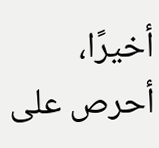أخيرًا، أحرص على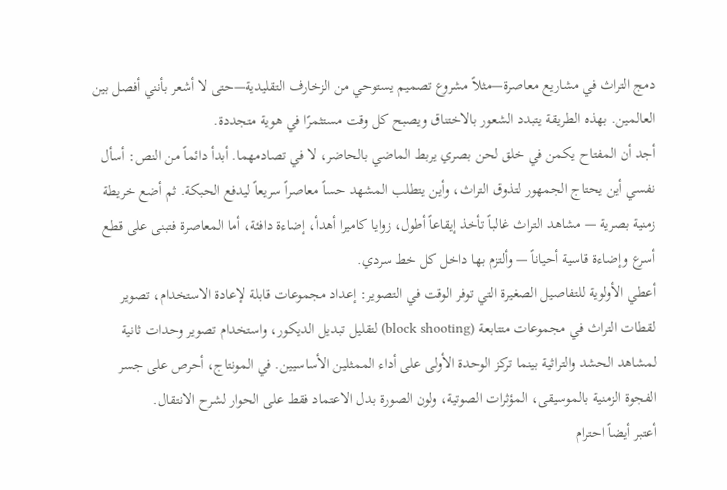دمج التراث في مشاريع معاصرة—مثلاً مشروع تصميم يستوحي من الزخارف التقليدية—حتى لا أشعر بأنني أفصل بين العالمين. بهذه الطريقة يتبدد الشعور بالاختناق ويصبح كل وقت مستثمرًا في هوية متجددة.
أجد أن المفتاح يكمن في خلق لحن بصري يربط الماضي بالحاضر، لا في تصادمهما. أبدأ دائماً من النص: أسأل نفسي أين يحتاج الجمهور لتذوق التراث، وأين يتطلب المشهد حساً معاصراً سريعاً ليدفع الحبكة. ثم أضع خريطة زمنية بصرية — مشاهد التراث غالباً تأخذ إيقاعاً أطول، زوايا كاميرا أهدأ، إضاءة دافئة، أما المعاصرة فتبنى على قطع أسرع وإضاءة قاسية أحياناً — وألتزم بها داخل كل خط سردي.
أعطي الأولوية للتفاصيل الصغيرة التي توفر الوقت في التصوير: إعداد مجموعات قابلة لإعادة الاستخدام، تصوير لقطات التراث في مجموعات متتابعة (block shooting) لتقليل تبديل الديكور، واستخدام تصوير وحدات ثانية لمشاهد الحشد والتراثية بينما تركز الوحدة الأولى على أداء الممثلين الأساسيين. في المونتاج، أحرص على جسر الفجوة الزمنية بالموسيقى، المؤثرات الصوتية، ولون الصورة بدل الاعتماد فقط على الحوار لشرح الانتقال.
أعتبر أيضاً احترام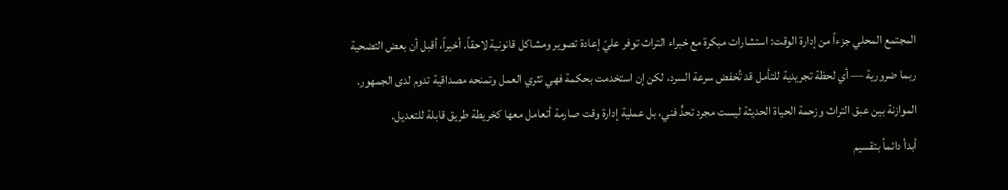المجتمع المحلي جزءاً من إدارة الوقت: استشارات مبكرة مع خبراء التراث توفر عليّ إعادة تصوير ومشاكل قانونية لاحقاً. أخيراً، أقبل أن بعض التضحية ربما ضرورية — أي لحظة تجريدية للتأمل قد تُخفض سرعة السرد، لكن إن استخدمت بحكمة فهي تثري العمل وتمنحه مصداقية تدوم لدى الجمهور.
الموازنة بين عبق التراث وزحمة الحياة الحديثة ليست مجرد تحدٍّ فني، بل عملية إدارة وقت صارمة أتعامل معها كخريطة طريق قابلة للتعديل.
أبدأ دائماً بتقسيم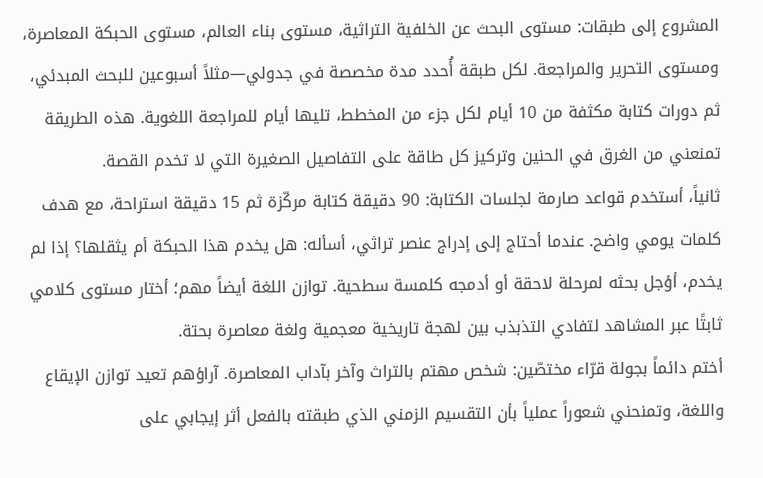المشروع إلى طبقات: مستوى البحث عن الخلفية التراثية، مستوى بناء العالم، مستوى الحبكة المعاصرة، ومستوى التحرير والمراجعة. لكل طبقة أُحدد مدة مخصصة في جدولي—مثلاً أسبوعين للبحث المبدئي، ثم دورات كتابة مكثفة من 10 أيام لكل جزء من المخطط، تليها أيام للمراجعة اللغوية. هذه الطريقة تمنعني من الغرق في الحنين وتركيز كل طاقة على التفاصيل الصغيرة التي لا تخدم القصة.
ثانياً، أستخدم قواعد صارمة لجلسات الكتابة: 90 دقيقة كتابة مركّزة ثم 15 دقيقة استراحة، مع هدف كلمات يومي واضح. عندما أحتاج إلى إدراج عنصر تراثي، أسأله: هل يخدم هذا الحبكة أم يثقلها؟ إذا لم يخدم، أؤجل بحثه لمرحلة لاحقة أو أدمجه كلمسة سطحية. توازن اللغة أيضاً مهم؛ أختار مستوى كلامي ثابتًا عبر المشاهد لتفادي التذبذب بين لهجة تاريخية معجمية ولغة معاصرة بحتة.
أختم دائماً بجولة قرّاء مختصّين: شخص مهتم بالتراث وآخر بآداب المعاصرة. آراؤهم تعيد توازن الإيقاع واللغة، وتمنحني شعوراً عملياً بأن التقسيم الزمني الذي طبقته بالفعل أثر إيجابي على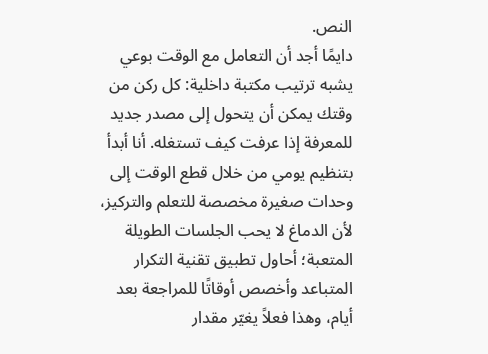النص.
دايمًا أجد أن التعامل مع الوقت بوعي يشبه ترتيب مكتبة داخلية: كل ركن من وقتك يمكن أن يتحول إلى مصدر جديد للمعرفة إذا عرفت كيف تستغله. أنا أبدأ بتنظيم يومي من خلال قطع الوقت إلى وحدات صغيرة مخصصة للتعلم والتركيز، لأن الدماغ لا يحب الجلسات الطويلة المتعبة؛ أحاول تطبيق تقنية التكرار المتباعد وأخصص أوقاتًا للمراجعة بعد أيام، وهذا فعلاً يغيّر مقدار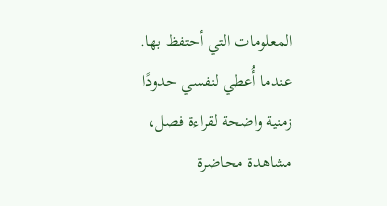المعلومات التي أحتفظ بها. عندما أُعطي لنفسي حدودًا زمنية واضحة لقراءة فصل، مشاهدة محاضرة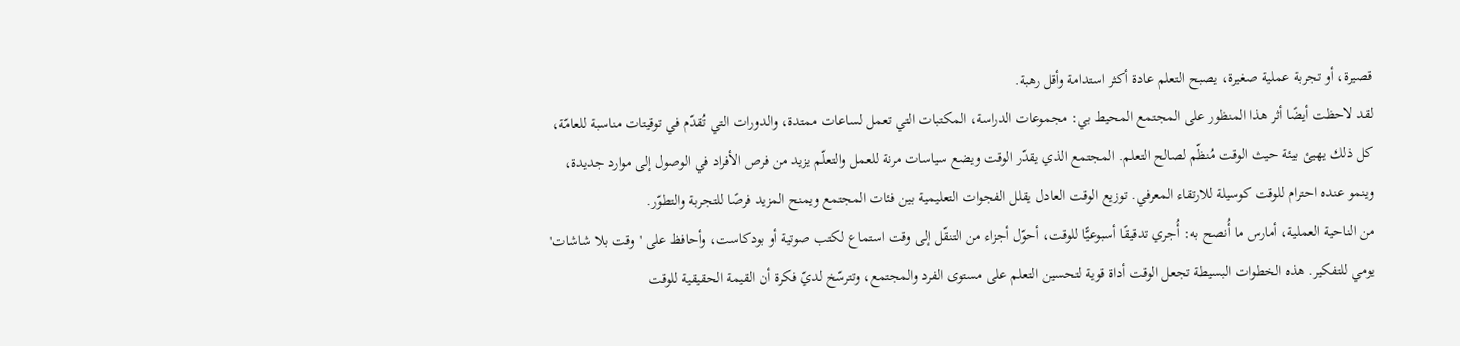قصيرة، أو تجربة عملية صغيرة، يصبح التعلم عادة أكثر استدامة وأقل رهبة.
لقد لاحظت أيضًا أثر هذا المنظور على المجتمع المحيط بي: مجموعات الدراسة، المكتبات التي تعمل لساعات ممتدة، والدورات التي تُقدّم في توقيتات مناسبة للعامّة، كل ذلك يهيئ بيئة حيث الوقت مُنظّم لصالح التعلم. المجتمع الذي يقدّر الوقت ويضع سياسات مرنة للعمل والتعلّم يزيد من فرص الأفراد في الوصول إلى موارد جديدة، وينمو عنده احترام للوقت كوسيلة للارتقاء المعرفي. توزيع الوقت العادل يقلل الفجوات التعليمية بين فئات المجتمع ويمنح المزيد فرصًا للتجربة والتطوّر.
من الناحية العملية، أمارس ما أُنصح به: أُجري تدقيقًا أسبوعيًّا للوقت، أحوّل أجزاء من التنقّل إلى وقت استماع لكتب صوتية أو بودكاست، وأحافظ على 'وقت بلا شاشات' يومي للتفكير. هذه الخطوات البسيطة تجعل الوقت أداة قوية لتحسين التعلم على مستوى الفرد والمجتمع، وتترسّخ لديّ فكرة أن القيمة الحقيقية للوقت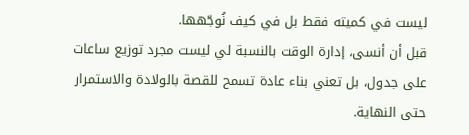ليست في كميته فقط بل في كيف نُوجّهها.
قبل أن أنسى، إدارة الوقت بالنسبة لي ليست مجرد توزيع ساعات على جدول، بل تعني بناء عادة تسمح للقصة بالولادة والاستمرار حتى النهاية.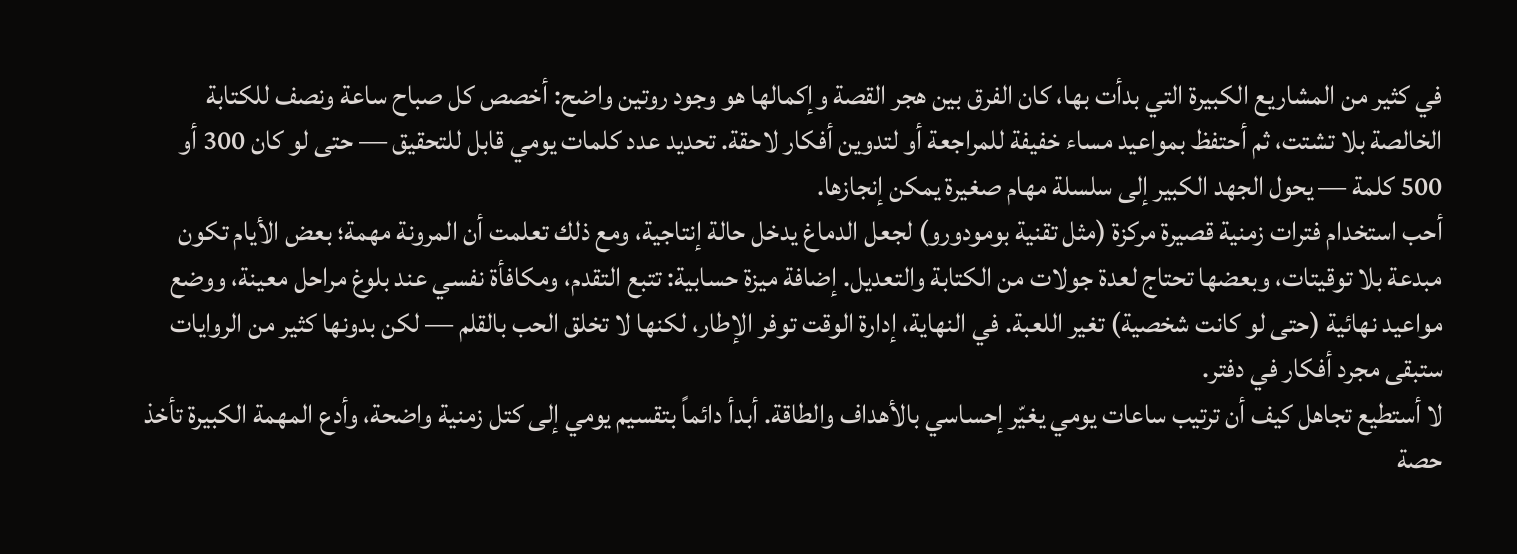في كثير من المشاريع الكبيرة التي بدأت بها، كان الفرق بين هجر القصة وإكمالها هو وجود روتين واضح: أخصص كل صباح ساعة ونصف للكتابة الخالصة بلا تشتت، ثم أحتفظ بمواعيد مساء خفيفة للمراجعة أو لتدوين أفكار لاحقة. تحديد عدد كلمات يومي قابل للتحقيق — حتى لو كان 300 أو 500 كلمة — يحول الجهد الكبير إلى سلسلة مهام صغيرة يمكن إنجازها.
أحب استخدام فترات زمنية قصيرة مركزة (مثل تقنية بومودورو) لجعل الدماغ يدخل حالة إنتاجية، ومع ذلك تعلمت أن المرونة مهمة؛ بعض الأيام تكون مبدعة بلا توقيتات، وبعضها تحتاج لعدة جولات من الكتابة والتعديل. إضافة ميزة حسابية: تتبع التقدم، ومكافأة نفسي عند بلوغ مراحل معينة، ووضع مواعيد نهائية (حتى لو كانت شخصية) تغير اللعبة. في النهاية، إدارة الوقت توفر الإطار، لكنها لا تخلق الحب بالقلم — لكن بدونها كثير من الروايات ستبقى مجرد أفكار في دفتر.
لا أستطيع تجاهل كيف أن ترتيب ساعات يومي يغيّر إحساسي بالأهداف والطاقة. أبدأ دائماً بتقسيم يومي إلى كتل زمنية واضحة، وأدع المهمة الكبيرة تأخذ حصة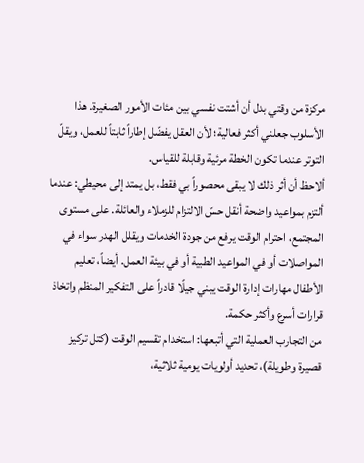مركزة من وقتي بدل أن أشتت نفسي بين مئات الأمور الصغيرة. هذا الأسلوب جعلني أكثر فعالية؛ لأن العقل يفضّل إطاراً ثابتاً للعمل، ويقلّ التوتر عندما تكون الخطة مرئية وقابلة للقياس.
ألاحظ أن أثر ذلك لا يبقى محصوراً بي فقط، بل يمتد إلى محيطي: عندما ألتزم بمواعيد واضحة أنقل حسّ الالتزام للزملاء والعائلة. على مستوى المجتمع، احترام الوقت يرفع من جودة الخدمات ويقلل الهدر سواء في المواصلات أو في المواعيد الطبية أو في بيئة العمل. أيضاً، تعليم الأطفال مهارات إدارة الوقت يبني جيلًا قادراً على التفكير المنظم واتخاذ قرارات أسرع وأكثر حكمة.
من التجارب العملية التي أتبعها: استخدام تقسيم الوقت (كتل تركيز قصيرة وطويلة)، تحديد أولويات يومية ثلاثية،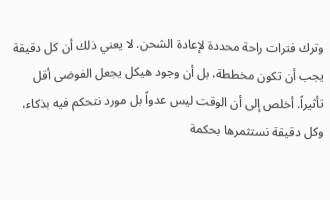وترك فترات راحة محددة لإعادة الشحن. لا يعني ذلك أن كل دقيقة يجب أن تكون مخططة، بل أن وجود هيكل يجعل الفوضى أقل تأثيراً. أخلص إلى أن الوقت ليس عدواً بل مورد نتحكم فيه بذكاء، وكل دقيقة نستثمرها بحكمة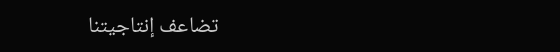تضاعف إنتاجيتنا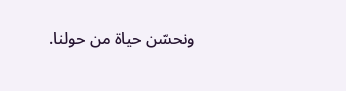ونحسّن حياة من حولنا.